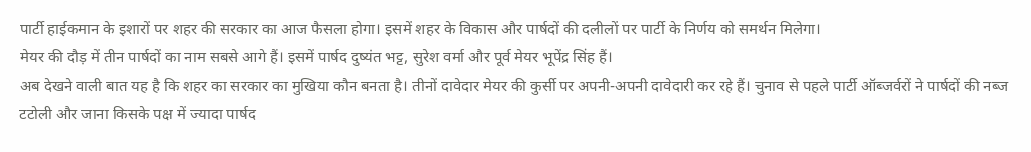पार्टी हाईकमान के इशारों पर शहर की सरकार का आज फैसला होगा। इसमें शहर के विकास और पार्षदों की दलीलों पर पार्टी के निर्णय को समर्थन मिलेगा।
मेयर की दौड़ में तीन पार्षदों का नाम सबसे आगे हैं। इसमें पार्षद दुष्यंत भट्ट, सुरेश वर्मा और पूर्व मेयर भूपेंद्र सिंह हैं।
अब देखने वाली बात यह है कि शहर का सरकार का मुखिया कौन बनता है। तीनों दावेदार मेयर की कुर्सी पर अपनी-अपनी दावेदारी कर रहे हैं। चुनाव से पहले पार्टी ऑब्जर्वरों ने पार्षदों की नब्ज टटोली और जाना किसके पक्ष में ज्यादा पार्षद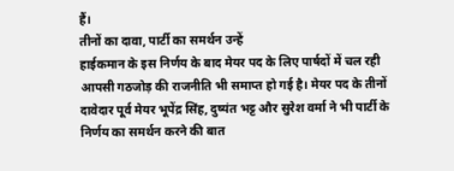हैं।
तीनों का दावा, पार्टी का समर्थन उन्हें
हाईकमान के इस निर्णय के बाद मेयर पद के लिए पार्षदों में चल रही आपसी गठजोड़ की राजनीति भी समाप्त हो गई है। मेयर पद के तीनों दावेदार पूर्व मेयर भूपेंद्र सिंह, दुष्यंत भट्ट और सुरेश वर्मा ने भी पार्टी के निर्णय का समर्थन करने की बात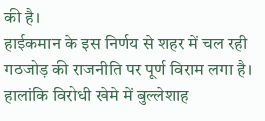की है।
हाईकमान के इस निर्णय से शहर में चल रही गठजोड़ की राजनीति पर पूर्ण विराम लगा है। हालांकि विरोधी खेमे में बुल्लेशाह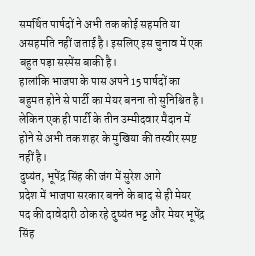समर्थित पार्षदों ने अभी तक कोई सहमति या असहमति नहीं जताई है। इसलिए इस चुनाव में एक बहुत पड़ा सस्पेंस बाकी है।
हालांकि भाजपा के पास अपने 15 पार्षदों का बहुमत होने से पार्टी का मेयर बनना तो सुनिश्चित है। लेकिन एक ही पार्टी के तीन उम्मीदवार मैदान में होने से अभी तक शहर के मुखिया की तस्वीर स्पष्ट नहीं है।
दुष्यंत, भूपेंद्र सिंह की जंग में सुरेश आगे
प्रदेश में भाजपा सरकार बनने के बाद से ही मेयर पद की दावेदारी ठोक रहे दुष्यंत भट्ट और मेयर भूपेंद्र सिंह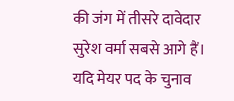की जंग में तीसरे दावेदार सुरेश वर्मा सबसे आगे हैं।
यदि मेयर पद के चुनाव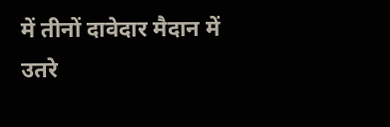में तीनों दावेदार मैदान में उतरे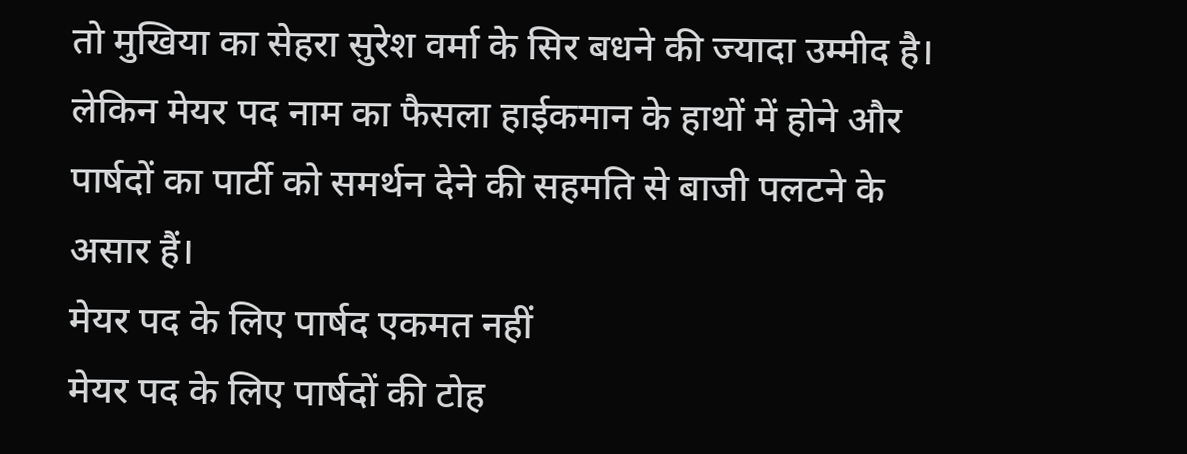तो मुखिया का सेहरा सुरेश वर्मा के सिर बधने की ज्यादा उम्मीद है। लेकिन मेयर पद नाम का फैसला हाईकमान के हाथों में होने और पार्षदों का पार्टी को समर्थन देने की सहमति से बाजी पलटने के असार हैं।
मेयर पद के लिए पार्षद एकमत नहीं
मेयर पद के लिए पार्षदों की टोह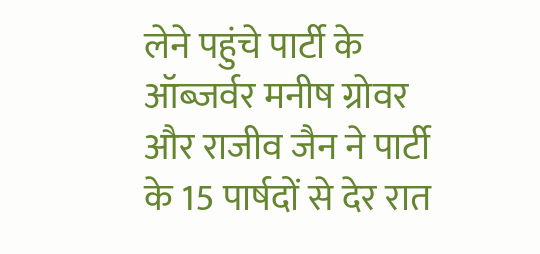लेने पहुंचे पार्टी के ऑब्जर्वर मनीष ग्रोवर और राजीव जैन ने पार्टी के 15 पार्षदों से देर रात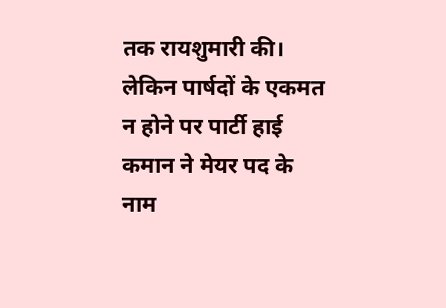तक रायशुमारी की। लेकिन पार्षदों के एकमत न होने पर पार्टी हाई कमान ने मेयर पद के नाम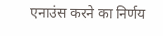एनाउंस करने का निर्णय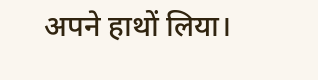अपने हाथों लिया।